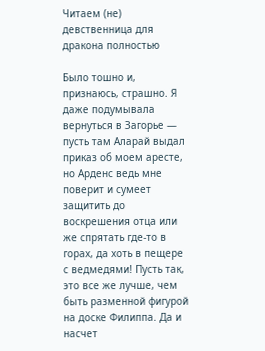Читаем (не) девственница для дракона полностью

Было тошно и, признаюсь, страшно. Я даже подумывала вернуться в Загорье — пусть там Аларай выдал приказ об моем аресте, но Арденс ведь мне поверит и сумеет защитить до воскрешения отца или же спрятать где-то в горах, да хоть в пещере с ведмедями! Пусть так, это все же лучше, чем быть разменной фигурой на доске Филиппа. Да и насчет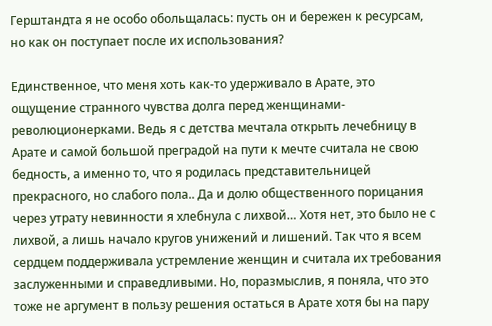Герштандта я не особо обольщалась: пусть он и бережен к ресурсам, но как он поступает после их использования?

Единственное, что меня хоть как-то удерживало в Арате, это ощущение странного чувства долга перед женщинами-революционерками. Ведь я с детства мечтала открыть лечебницу в Арате и самой большой преградой на пути к мечте считала не свою бедность, а именно то, что я родилась представительницей прекрасного, но слабого пола.. Да и долю общественного порицания через утрату невинности я хлебнула с лихвой… Хотя нет, это было не с лихвой, а лишь начало кругов унижений и лишений. Так что я всем сердцем поддерживала устремление женщин и считала их требования заслуженными и справедливыми. Но, поразмыслив, я поняла, что это тоже не аргумент в пользу решения остаться в Арате хотя бы на пару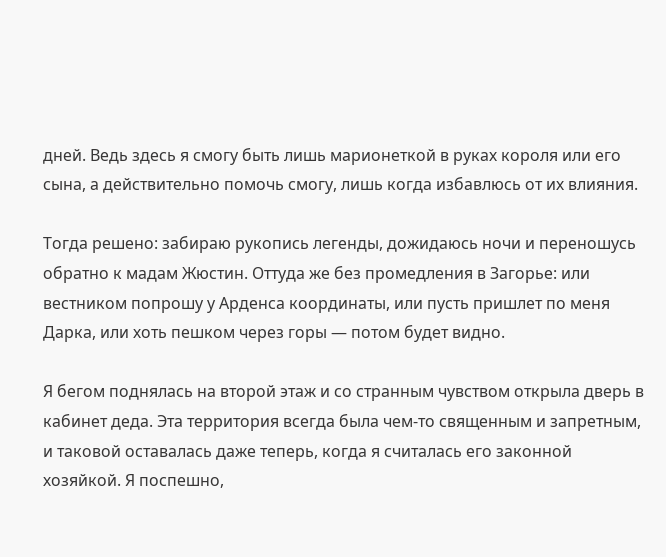дней. Ведь здесь я смогу быть лишь марионеткой в руках короля или его сына, а действительно помочь смогу, лишь когда избавлюсь от их влияния.

Тогда решено: забираю рукопись легенды, дожидаюсь ночи и переношусь обратно к мадам Жюстин. Оттуда же без промедления в Загорье: или вестником попрошу у Арденса координаты, или пусть пришлет по меня Дарка, или хоть пешком через горы — потом будет видно.

Я бегом поднялась на второй этаж и со странным чувством открыла дверь в кабинет деда. Эта территория всегда была чем-то священным и запретным, и таковой оставалась даже теперь, когда я считалась его законной хозяйкой. Я поспешно,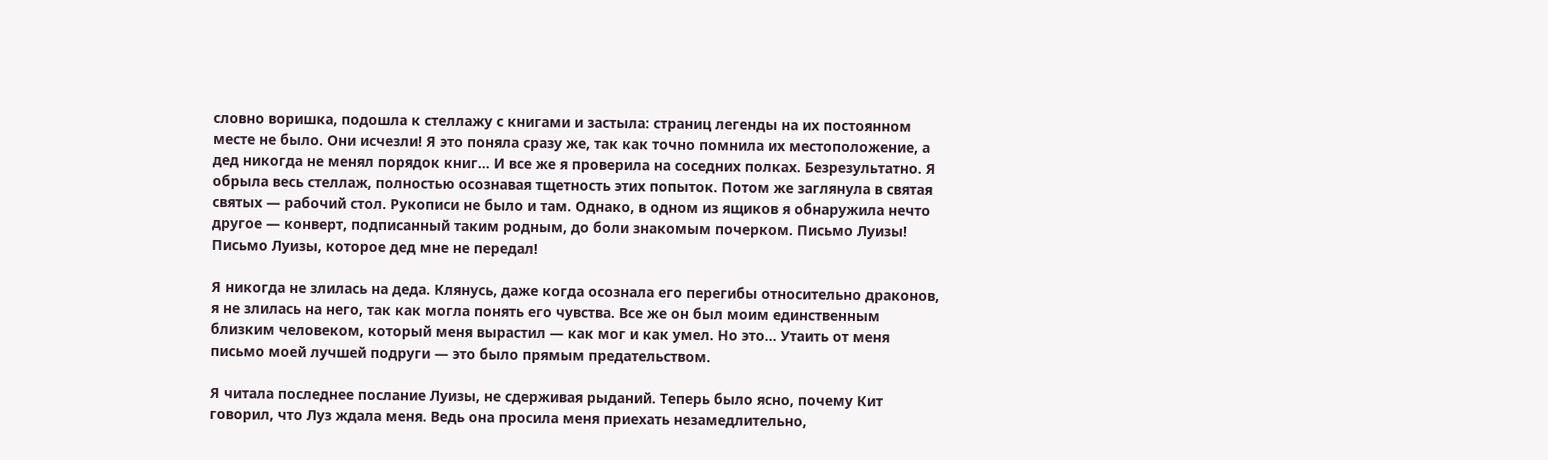словно воришка, подошла к стеллажу с книгами и застыла: страниц легенды на их постоянном месте не было. Они исчезли! Я это поняла сразу же, так как точно помнила их местоположение, а дед никогда не менял порядок книг… И все же я проверила на соседних полках. Безрезультатно. Я обрыла весь стеллаж, полностью осознавая тщетность этих попыток. Потом же заглянула в святая святых — рабочий стол. Рукописи не было и там. Однако, в одном из ящиков я обнаружила нечто другое — конверт, подписанный таким родным, до боли знакомым почерком. Письмо Луизы! Письмо Луизы, которое дед мне не передал!

Я никогда не злилась на деда. Клянусь, даже когда осознала его перегибы относительно драконов, я не злилась на него, так как могла понять его чувства. Все же он был моим единственным близким человеком, который меня вырастил — как мог и как умел. Но это… Утаить от меня письмо моей лучшей подруги — это было прямым предательством.

Я читала последнее послание Луизы, не сдерживая рыданий. Теперь было ясно, почему Кит говорил, что Луз ждала меня. Ведь она просила меня приехать незамедлительно,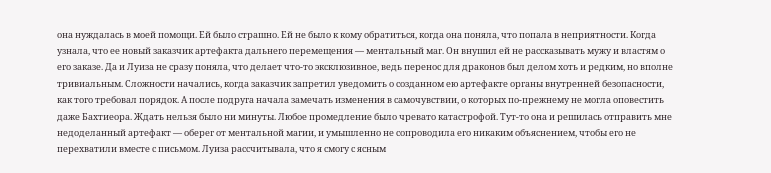она нуждалась в моей помощи. Ей было страшно. Ей не было к кому обратиться, когда она поняла, что попала в неприятности. Когда узнала, что ее новый заказчик артефакта дальнего перемещения — ментальный маг. Он внушил ей не рассказывать мужу и властям о его заказе. Да и Луиза не сразу поняла, что делает что-то эксклюзивное, ведь перенос для драконов был делом хоть и редким, но вполне тривиальным. Сложности начались, когда заказчик запретил уведомить о созданном ею артефакте органы внутренней безопасности, как того требовал порядок. А после подруга начала замечать изменения в самочувствии, о которых по-прежнему не могла оповестить даже Бахтиеора. Ждать нельзя было ни минуты. Любое промедление было чревато катастрофой. Тут-то она и решилась отправить мне недоделанный артефакт — оберег от ментальной магии, и умышленно не сопроводила его никаким объяснением, чтобы его не перехватили вместе с письмом. Луиза рассчитывала, что я смогу с ясным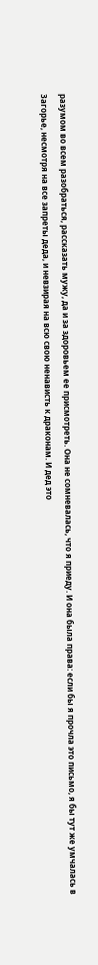разумом во всем разобраться, рассказать мужу, да и за здоровьем ее присмотреть. Она не сомневалась, что я приеду. И она была права: если бы я прочла это письмо, я бы тут же умчалась в Загорье, несмотря на все запреты деда, и невзирая на всю свою ненависть к драконам. И дед это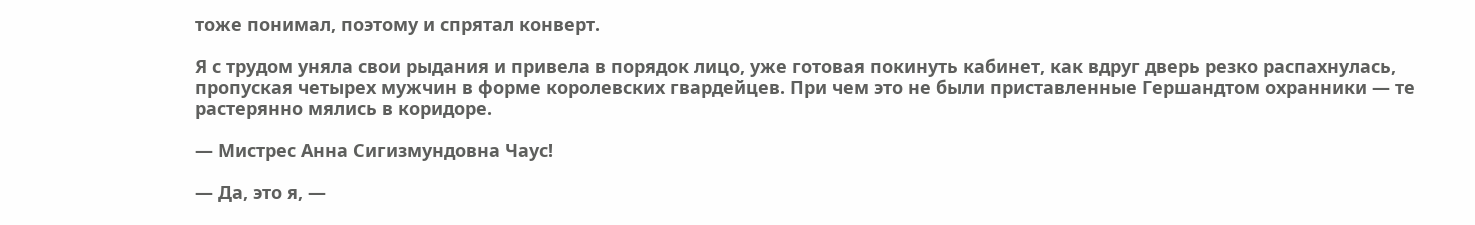тоже понимал, поэтому и спрятал конверт.

Я с трудом уняла свои рыдания и привела в порядок лицо, уже готовая покинуть кабинет, как вдруг дверь резко распахнулась, пропуская четырех мужчин в форме королевских гвардейцев. При чем это не были приставленные Гершандтом охранники — те растерянно мялись в коридоре.

— Мистрес Анна Сигизмундовна Чаус!

— Да, это я, —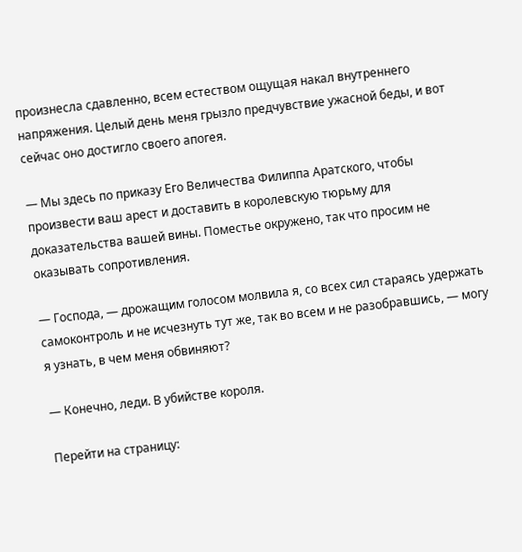произнесла сдавленно, всем естеством ощущая накал внутреннего напряжения. Целый день меня грызло предчувствие ужасной беды, и вот сейчас оно достигло своего апогея.

— Мы здесь по приказу Его Величества Филиппа Аратского, чтобы произвести ваш арест и доставить в королевскую тюрьму для доказательства вашей вины. Поместье окружено, так что просим не оказывать сопротивления.

— Господа, — дрожащим голосом молвила я, со всех сил стараясь удержать самоконтроль и не исчезнуть тут же, так во всем и не разобравшись, — могу я узнать, в чем меня обвиняют?

— Конечно, леди. В убийстве короля.

Перейти на страницу: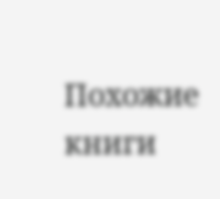Похожие книги